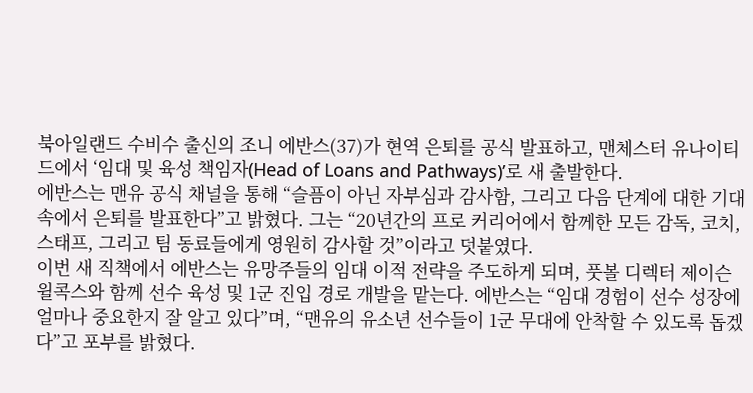북아일랜드 수비수 출신의 조니 에반스(37)가 현역 은퇴를 공식 발표하고, 맨체스터 유나이티드에서 ‘임대 및 육성 책임자(Head of Loans and Pathways)’로 새 출발한다.
에반스는 맨유 공식 채널을 통해 “슬픔이 아닌 자부심과 감사함, 그리고 다음 단계에 대한 기대 속에서 은퇴를 발표한다”고 밝혔다. 그는 “20년간의 프로 커리어에서 함께한 모든 감독, 코치, 스태프, 그리고 팀 동료들에게 영원히 감사할 것”이라고 덧붙였다.
이번 새 직책에서 에반스는 유망주들의 임대 이적 전략을 주도하게 되며, 풋볼 디렉터 제이슨 윌콕스와 함께 선수 육성 및 1군 진입 경로 개발을 맡는다. 에반스는 “임대 경험이 선수 성장에 얼마나 중요한지 잘 알고 있다”며, “맨유의 유소년 선수들이 1군 무대에 안착할 수 있도록 돕겠다”고 포부를 밝혔다.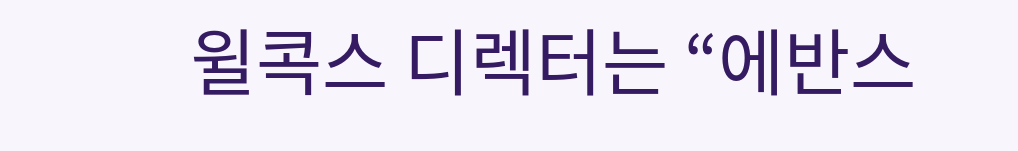윌콕스 디렉터는 “에반스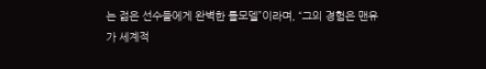는 젊은 선수들에게 완벽한 롤모델”이라며, “그의 경험은 맨유가 세계적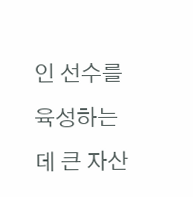인 선수를 육성하는 데 큰 자산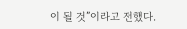이 될 것”이라고 전했다.